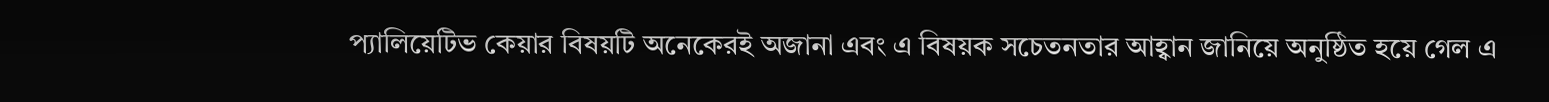প্যালিয়েটিভ কেয়ার বিষয়টি অনেকেরই অজানা এবং এ বিষয়ক সচেতনতার আহ্বান জানিয়ে অনুষ্ঠিত হয়ে গেল এ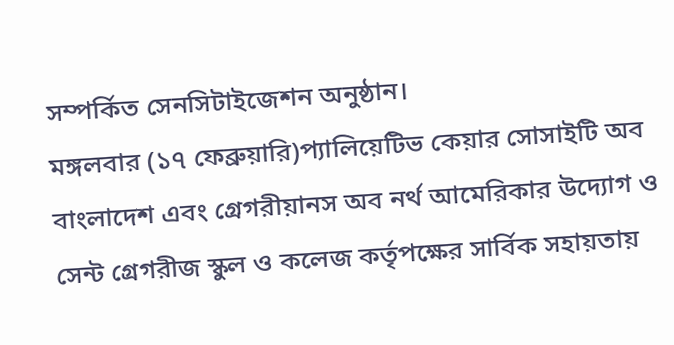সম্পর্কিত সেনসিটাইজেশন অনুষ্ঠান।
মঙ্গলবার (১৭ ফেব্রুয়ারি)প্যালিয়েটিভ কেয়ার সোসাইটি অব বাংলাদেশ এবং গ্রেগরীয়ানস অব নর্থ আমেরিকার উদ্যোগ ও সেন্ট গ্রেগরীজ স্কুল ও কলেজ কর্তৃপক্ষের সার্বিক সহায়তায়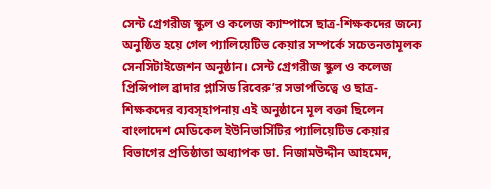সেন্ট গ্রেগরীজ স্কুল ও কলেজ ক্যাম্পাসে ছাত্র-শিক্ষকদের জন্যে অনুষ্ঠিত হয়ে গেল প্যালিয়েটিভ কেয়ার সম্পর্কে সচেতনতামূলক সেনসিটাইজেশন অনুষ্ঠান। সেন্ট গ্রেগরীজ স্কুল ও কলেজ প্রিন্সিপাল ব্রাদার প্লাসিড রিবেরু’র সভাপতিত্বে ও ছাত্র-শিক্ষকদের ব্যবস্হাপনায় এই অনুষ্ঠানে মূল বক্তা ছিলেন বাংলাদেশ মেডিকেল ইউনিভার্সিটির প্যালিয়েটিভ কেয়ার বিভাগের প্রতিষ্ঠাতা অধ্যাপক ডা. নিজামউদ্দীন আহমেদ,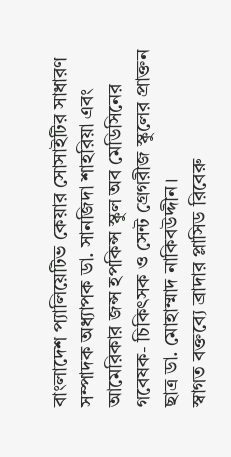বাংলাদেশ প্যালিয়েটিভ কেয়ার সোসাইটির সাধারণ সম্পাদক অধ্যাপক ডা. সানজিদা শাহরিয়া এবং আমেরিকার জন্স হপকিন্স স্কুল অব মেডিসিনের গবেষক- চিকিৎসক ও সেন্ট গ্রেগরীজ স্কুলের প্রাক্তন ছাত্র ডা. মোহাম্মাদ নাকিবউদ্দীন।
স্বাগত বক্তব্যে ব্রাদার প্লাসিড রিবেরু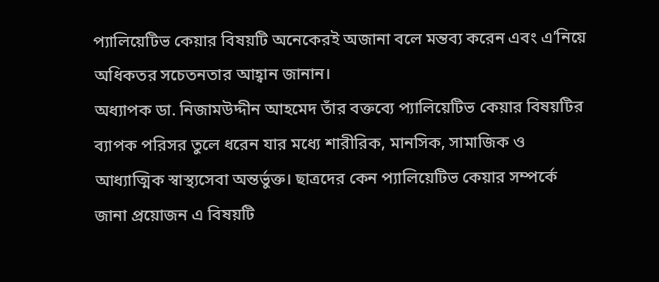প্যালিয়েটিভ কেয়ার বিষয়টি অনেকেরই অজানা বলে মন্তব্য করেন এবং এ’নিয়ে অধিকতর সচেতনতার আহ্বান জানান।
অধ্যাপক ডা. নিজামউদ্দীন আহমেদ তাঁর বক্তব্যে প্যালিয়েটিভ কেয়ার বিষয়টির ব্যাপক পরিসর তুলে ধরেন যার মধ্যে শারীরিক, মানসিক, সামাজিক ও আধ্যাত্মিক স্বাস্থ্যসেবা অন্তর্ভুক্ত। ছাত্রদের কেন প্যালিয়েটিভ কেয়ার সম্পর্কে জানা প্রয়োজন এ বিষয়টি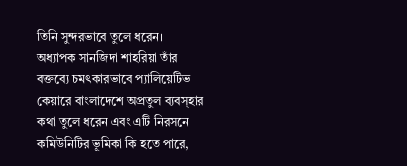তিনি সুন্দরভাবে তুলে ধরেন।
অধ্যাপক সানজিদা শাহরিয়া তাঁর বক্তব্যে চমৎকারভাবে প্যালিয়েটিভ কেয়ারে বাংলাদেশে অপ্রতুল ব্যবস্হার কথা তুলে ধরেন এবং এটি নিরসনে কমিউনিটির ভূমিকা কি হতে পারে,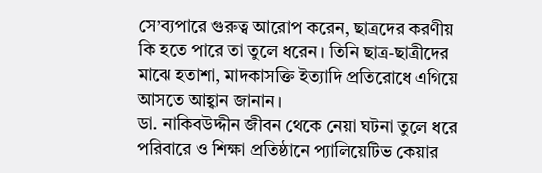সে’ব্যপারে গুরুত্ব আরোপ করেন, ছাত্রদের করণীয় কি হতে পারে তা তুলে ধরেন। তিনি ছাত্র-ছাত্রীদের মাঝে হতাশা, মাদকাসক্তি ইত্যাদি প্রতিরোধে এগিয়ে আসতে আহ্বান জানান।
ডা. নাকিবউদ্দীন জীবন থেকে নেয়া ঘটনা তুলে ধরে পরিবারে ও শিক্ষা প্রতিষ্ঠানে প্যালিয়েটিভ কেয়ার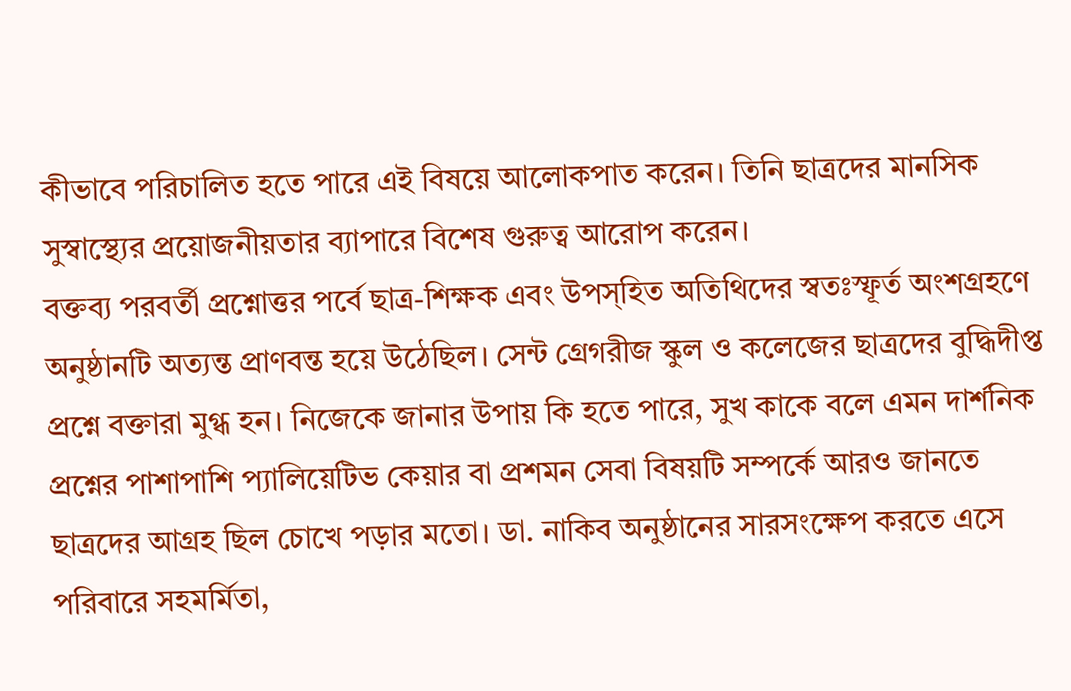কীভাবে পরিচালিত হতে পারে এই বিষয়ে আলোকপাত করেন। তিনি ছাত্রদের মানসিক সুস্বাস্থ্যের প্রয়োজনীয়তার ব্যাপারে বিশেষ গুরুত্ব আরোপ করেন।
বক্তব্য পরবর্তী প্রশ্নোত্তর পর্বে ছাত্র-শিক্ষক এবং উপস্হিত অতিথিদের স্বতঃস্ফূর্ত অংশগ্রহণে অনুষ্ঠানটি অত্যন্ত প্রাণবন্ত হয়ে উঠেছিল। সেন্ট গ্রেগরীজ স্কুল ও কলেজের ছাত্রদের বুদ্ধিদীপ্ত প্রশ্নে বক্তারা মুগ্ধ হন। নিজেকে জানার উপায় কি হতে পারে, সুখ কাকে বলে এমন দার্শনিক প্রশ্নের পাশাপাশি প্যালিয়েটিভ কেয়ার বা প্রশমন সেবা বিষয়টি সম্পর্কে আরও জানতে ছাত্রদের আগ্রহ ছিল চোখে পড়ার মতো। ডা. নাকিব অনুষ্ঠানের সারসংক্ষেপ করতে এসে পরিবারে সহমর্মিতা,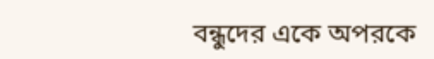বন্ধুদের একে অপরকে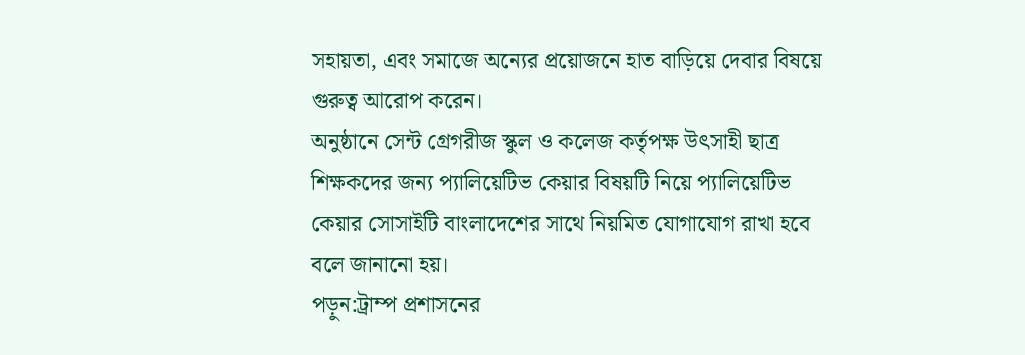সহায়তা, এবং সমাজে অন্যের প্রয়োজনে হাত বাড়িয়ে দেবার বিষয়ে গুরুত্ব আরোপ করেন।
অনুষ্ঠানে সেন্ট গ্রেগরীজ স্কুল ও কলেজ কর্তৃপক্ষ উৎসাহী ছাত্র শিক্ষকদের জন্য প্যালিয়েটিভ কেয়ার বিষয়টি নিয়ে প্যালিয়েটিভ কেয়ার সোসাইটি বাংলাদেশের সাথে নিয়মিত যোগাযোগ রাখা হবে বলে জানানো হয়।
পড়ুন:ট্রাম্প প্রশাসনের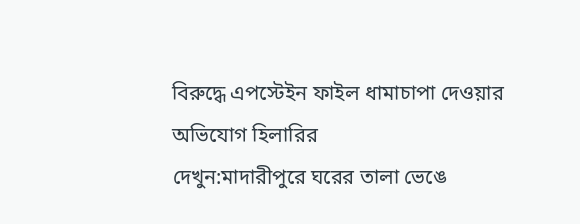বিরুদ্ধে এপস্টেইন ফাইল ধামাচাপা দেওয়ার অভিযোগ হিলারির
দেখুন:মাদারীপুরে ঘরের তালা ভেঙে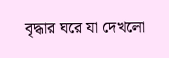বৃদ্ধার ঘরে যা দেখলো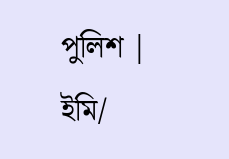পুলিশ |
ইমি/